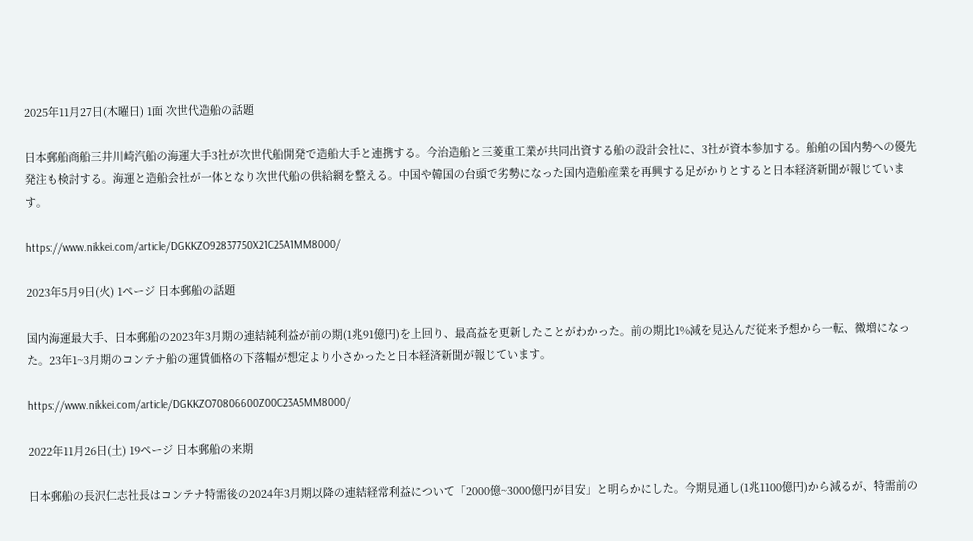2025年11月27日(木曜日) 1面 次世代造船の話題

日本郵船商船三井川崎汽船の海運大手3社が次世代船開発で造船大手と連携する。今治造船と三菱重工業が共同出資する船の設計会社に、3社が資本参加する。船舶の国内勢への優先発注も検討する。海運と造船会社が一体となり次世代船の供給網を整える。中国や韓国の台頭で劣勢になった国内造船産業を再興する足がかりとすると日本経済新聞が報じています。

https://www.nikkei.com/article/DGKKZO92837750X21C25A1MM8000/

2023年5月9日(火) 1ページ 日本郵船の話題

国内海運最大手、日本郵船の2023年3月期の連結純利益が前の期(1兆91億円)を上回り、最高益を更新したことがわかった。前の期比1%減を見込んだ従来予想から一転、微増になった。23年1~3月期のコンテナ船の運賃価格の下落幅が想定より小さかったと日本経済新聞が報じています。

https://www.nikkei.com/article/DGKKZO70806600Z00C23A5MM8000/

2022年11月26日(土) 19ページ 日本郵船の来期

日本郵船の長沢仁志社長はコンテナ特需後の2024年3月期以降の連結経常利益について「2000億~3000億円が目安」と明らかにした。今期見通し(1兆1100億円)から減るが、特需前の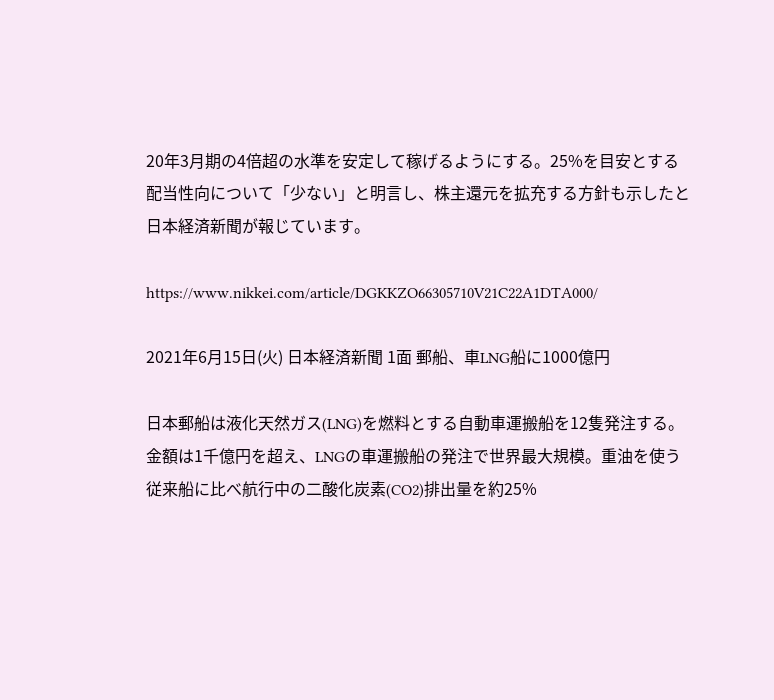20年3月期の4倍超の水準を安定して稼げるようにする。25%を目安とする配当性向について「少ない」と明言し、株主還元を拡充する方針も示したと日本経済新聞が報じています。

https://www.nikkei.com/article/DGKKZO66305710V21C22A1DTA000/

2021年6月15日(火) 日本経済新聞 1面 郵船、車LNG船に1000億円

日本郵船は液化天然ガス(LNG)を燃料とする自動車運搬船を12隻発注する。金額は1千億円を超え、LNGの車運搬船の発注で世界最大規模。重油を使う従来船に比べ航行中の二酸化炭素(CO2)排出量を約25%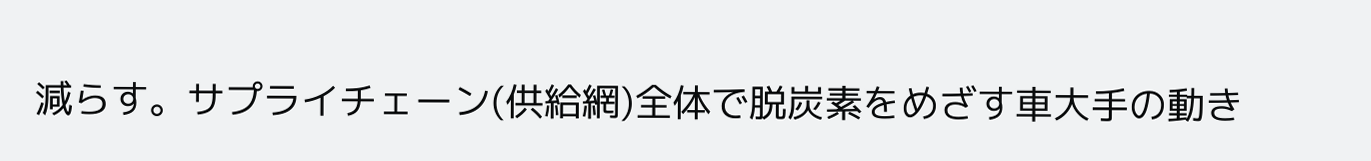減らす。サプライチェーン(供給網)全体で脱炭素をめざす車大手の動き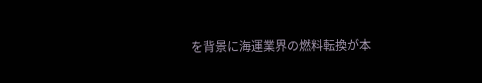を背景に海運業界の燃料転換が本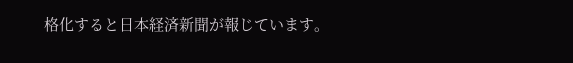格化すると日本経済新聞が報じています。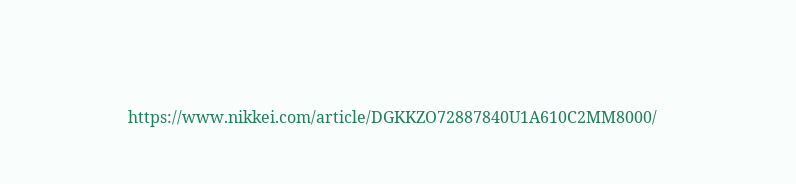https://www.nikkei.com/article/DGKKZO72887840U1A610C2MM8000/